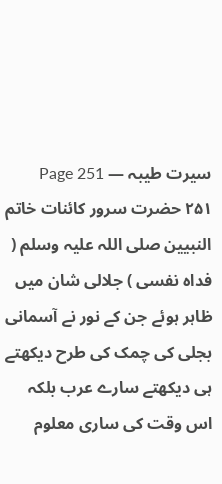سیرت طیبہ — Page 251
۲۵۱ حضرت سرور کائنات خاتم النبیین صلی اللہ علیہ وسلم ( فداہ نفسی ) جلالی شان میں ظاہر ہوئے جن کے نور نے آسمانی بجلی کی چمک کی طرح دیکھتے ہی دیکھتے سارے عرب بلکہ اس وقت کی ساری معلوم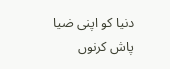دنیا کو اپنی ضیا پاش کرنوں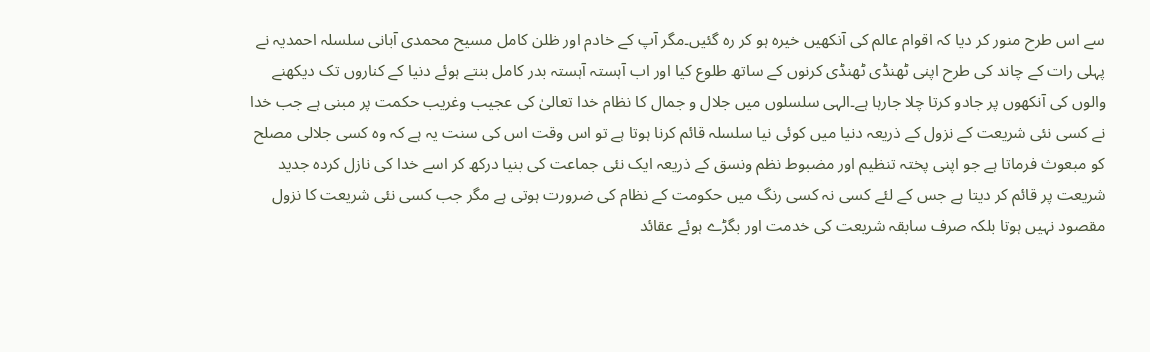سے اس طرح منور کر دیا کہ اقوام عالم کی آنکھیں خیرہ ہو کر رہ گئیں۔مگر آپ کے خادم اور ظلن کامل مسیح محمدی آبانی سلسلہ احمدیہ نے پہلی رات کے چاند کی طرح اپنی ٹھنڈی ٹھنڈی کرنوں کے ساتھ طلوع کیا اور اب آہستہ آہستہ بدر کامل بنتے ہوئے دنیا کے کناروں تک دیکھنے والوں کی آنکھوں پر جادو کرتا چلا جارہا ہے۔الہی سلسلوں میں جلال و جمال کا نظام خدا تعالیٰ کی عجیب وغریب حکمت پر مبنی ہے جب خدا نے کسی نئی شریعت کے نزول کے ذریعہ دنیا میں کوئی نیا سلسلہ قائم کرنا ہوتا ہے تو اس وقت اس کی سنت یہ ہے کہ وہ کسی جلالی مصلح کو مبعوث فرماتا ہے جو اپنی پختہ تنظیم اور مضبوط نظم ونسق کے ذریعہ ایک نئی جماعت کی بنیا درکھ کر اسے خدا کی نازل کردہ جدید شریعت پر قائم کر دیتا ہے جس کے لئے کسی نہ کسی رنگ میں حکومت کے نظام کی ضرورت ہوتی ہے مگر جب کسی نئی شریعت کا نزول مقصود نہیں ہوتا بلکہ صرف سابقہ شریعت کی خدمت اور بگڑے ہوئے عقائد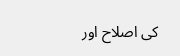کی اصلاح اور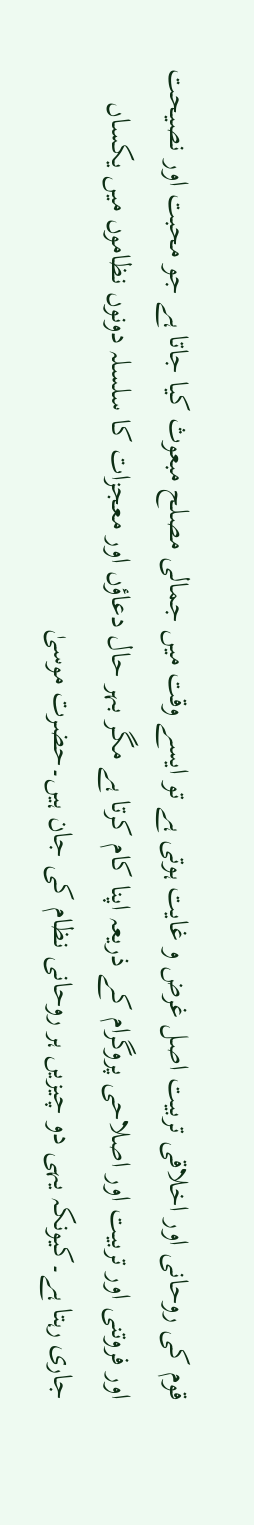قوم کی روحانی اور اخلاقی تربیت اصل غرض و غایت ہوتی ہے تو ایسے وقت میں جمالی مصلح مبعوث کیا جاتا ہے جو محبت اور نصیحت اور فروتنی اور تربیت اور اصلاحی پروگرام کے ذریعہ اپنا کام کرتا ہے مگر بہر حال دعاؤں اور معجزات کا سلسلہ دونوں نظاموں میں یکساں جاری رہتا ہے۔کیونکہ یہی دو چیزیں ہر روحانی نظام کی جان ہیں۔حضرت موسیٰ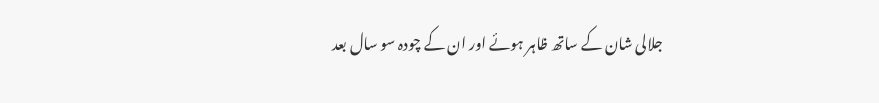جلالی شان کے ساتھ ظاہر ہوئے اور ان کے چودہ سو سال بعد